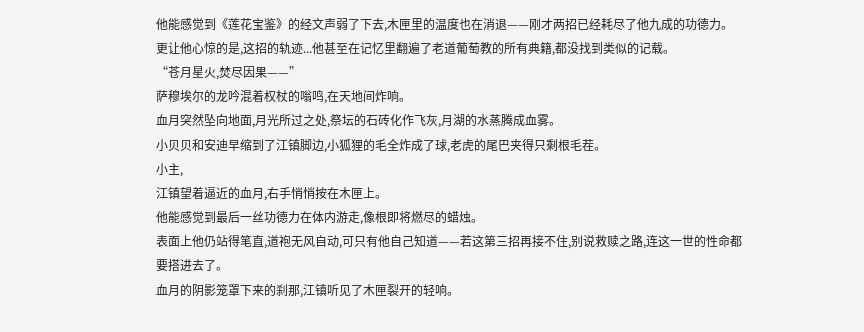他能感觉到《莲花宝鉴》的经文声弱了下去,木匣里的温度也在消退——刚才两招已经耗尽了他九成的功德力。
更让他心惊的是,这招的轨迹...他甚至在记忆里翻遍了老道葡萄教的所有典籍,都没找到类似的记载。
“苍月星火,焚尽因果——”
萨穆埃尔的龙吟混着权杖的嗡鸣,在天地间炸响。
血月突然坠向地面,月光所过之处,祭坛的石砖化作飞灰,月湖的水蒸腾成血雾。
小贝贝和安迪早缩到了江镇脚边,小狐狸的毛全炸成了球,老虎的尾巴夹得只剩根毛茬。
小主,
江镇望着逼近的血月,右手悄悄按在木匣上。
他能感觉到最后一丝功德力在体内游走,像根即将燃尽的蜡烛。
表面上他仍站得笔直,道袍无风自动,可只有他自己知道——若这第三招再接不住,别说救赎之路,连这一世的性命都要搭进去了。
血月的阴影笼罩下来的刹那,江镇听见了木匣裂开的轻响。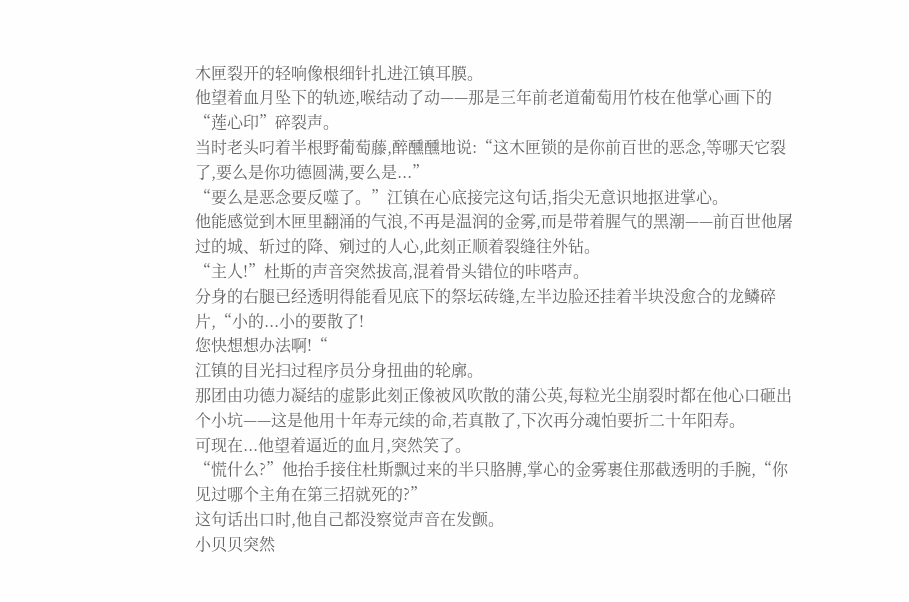木匣裂开的轻响像根细针扎进江镇耳膜。
他望着血月坠下的轨迹,喉结动了动——那是三年前老道葡萄用竹枝在他掌心画下的“莲心印”碎裂声。
当时老头叼着半根野葡萄藤,醉醺醺地说:“这木匣锁的是你前百世的恶念,等哪天它裂了,要么是你功德圆满,要么是...”
“要么是恶念要反噬了。”江镇在心底接完这句话,指尖无意识地抠进掌心。
他能感觉到木匣里翻涌的气浪,不再是温润的金雾,而是带着腥气的黑潮——前百世他屠过的城、斩过的降、剜过的人心,此刻正顺着裂缝往外钻。
“主人!”杜斯的声音突然拔高,混着骨头错位的咔嗒声。
分身的右腿已经透明得能看见底下的祭坛砖缝,左半边脸还挂着半块没愈合的龙鳞碎片,“小的...小的要散了!
您快想想办法啊!“
江镇的目光扫过程序员分身扭曲的轮廓。
那团由功德力凝结的虚影此刻正像被风吹散的蒲公英,每粒光尘崩裂时都在他心口砸出个小坑——这是他用十年寿元续的命,若真散了,下次再分魂怕要折二十年阳寿。
可现在...他望着逼近的血月,突然笑了。
“慌什么?”他抬手接住杜斯飘过来的半只胳膊,掌心的金雾裹住那截透明的手腕,“你见过哪个主角在第三招就死的?”
这句话出口时,他自己都没察觉声音在发颤。
小贝贝突然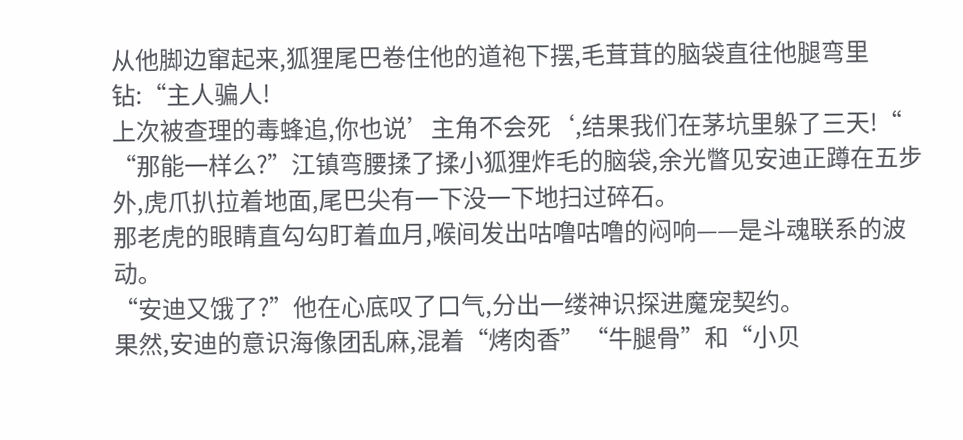从他脚边窜起来,狐狸尾巴卷住他的道袍下摆,毛茸茸的脑袋直往他腿弯里钻:“主人骗人!
上次被查理的毒蜂追,你也说’主角不会死‘,结果我们在茅坑里躲了三天!“
“那能一样么?”江镇弯腰揉了揉小狐狸炸毛的脑袋,余光瞥见安迪正蹲在五步外,虎爪扒拉着地面,尾巴尖有一下没一下地扫过碎石。
那老虎的眼睛直勾勾盯着血月,喉间发出咕噜咕噜的闷响——是斗魂联系的波动。
“安迪又饿了?”他在心底叹了口气,分出一缕神识探进魔宠契约。
果然,安迪的意识海像团乱麻,混着“烤肉香”“牛腿骨”和“小贝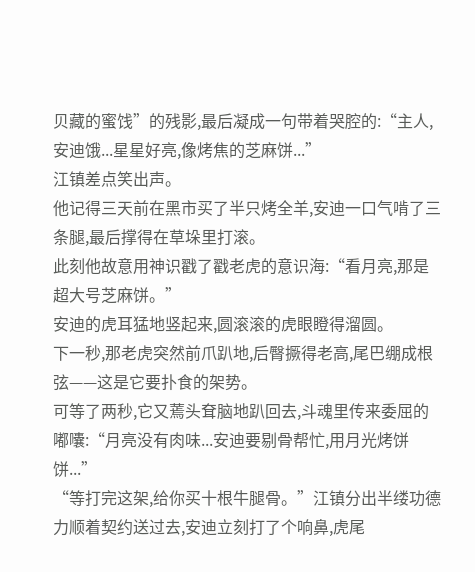贝藏的蜜饯”的残影,最后凝成一句带着哭腔的:“主人,安迪饿...星星好亮,像烤焦的芝麻饼...”
江镇差点笑出声。
他记得三天前在黑市买了半只烤全羊,安迪一口气啃了三条腿,最后撑得在草垛里打滚。
此刻他故意用神识戳了戳老虎的意识海:“看月亮,那是超大号芝麻饼。”
安迪的虎耳猛地竖起来,圆滚滚的虎眼瞪得溜圆。
下一秒,那老虎突然前爪趴地,后臀撅得老高,尾巴绷成根弦——这是它要扑食的架势。
可等了两秒,它又蔫头耷脑地趴回去,斗魂里传来委屈的嘟囔:“月亮没有肉味...安迪要剔骨帮忙,用月光烤饼饼...”
“等打完这架,给你买十根牛腿骨。”江镇分出半缕功德力顺着契约送过去,安迪立刻打了个响鼻,虎尾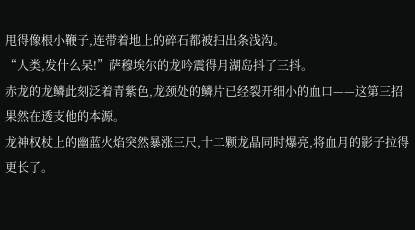甩得像根小鞭子,连带着地上的碎石都被扫出条浅沟。
“人类,发什么呆!”萨穆埃尔的龙吟震得月湖岛抖了三抖。
赤龙的龙鳞此刻泛着青紫色,龙颈处的鳞片已经裂开细小的血口——这第三招果然在透支他的本源。
龙神权杖上的幽蓝火焰突然暴涨三尺,十二颗龙晶同时爆亮,将血月的影子拉得更长了。